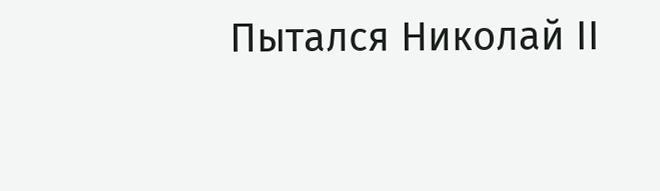Пытался Николай II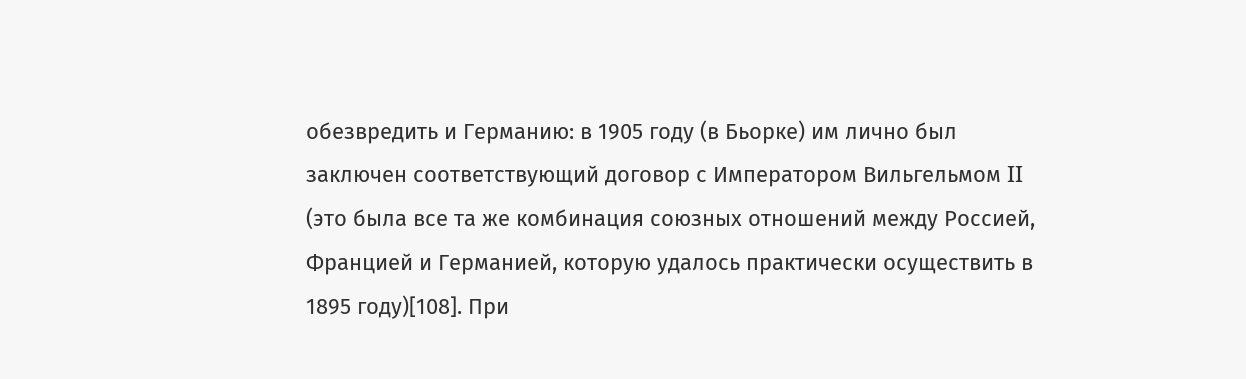обезвредить и Германию: в 1905 году (в Бьорке) им лично был заключен соответствующий договор с Императором Вильгельмом II (это была все та же комбинация союзных отношений между Россией, Францией и Германией, которую удалось практически осуществить в 1895 году)[108]. При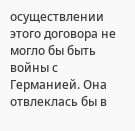осуществлении этого договора не могло бы быть войны с Германией. Она отвлеклась бы в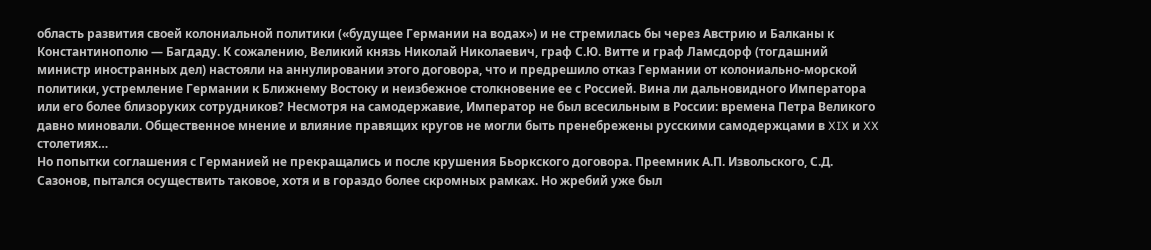область развития своей колониальной политики («будущее Германии на водах») и не стремилась бы через Австрию и Балканы к Константинополю — Багдаду. К сожалению, Великий князь Николай Николаевич, граф С.Ю. Витте и граф Ламсдорф (тогдашний министр иностранных дел) настояли на аннулировании этого договора, что и предрешило отказ Германии от колониально-морской политики, устремление Германии к Ближнему Востоку и неизбежное столкновение ее с Россией. Вина ли дальновидного Императора или его более близоруких сотрудников? Несмотря на самодержавие, Император не был всесильным в России: времена Петра Великого давно миновали. Общественное мнение и влияние правящих кругов не могли быть пренебрежены русскими самодержцами в XIX и XX столетиях…
Но попытки соглашения с Германией не прекращались и после крушения Бьоркского договора. Преемник А.П. Извольского, С.Д. Сазонов, пытался осуществить таковое, хотя и в гораздо более скромных рамках. Но жребий уже был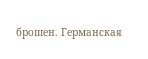брошен. Германская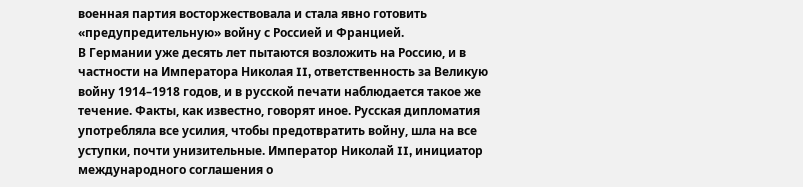военная партия восторжествовала и стала явно готовить «предупредительную» войну с Россией и Францией.
В Германии уже десять лет пытаются возложить на Россию, и в частности на Императора Николая II, ответственность за Великую войну 1914–1918 годов, и в русской печати наблюдается такое же течение. Факты, как известно, говорят иное. Русская дипломатия употребляла все усилия, чтобы предотвратить войну, шла на все уступки, почти унизительные. Император Николай II, инициатор международного соглашения о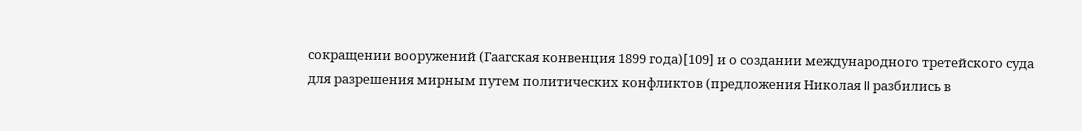сокращении вооружений (Гаагская конвенция 1899 года)[109] и о создании международного третейского суда для разрешения мирным путем политических конфликтов (предложения Николая II разбились в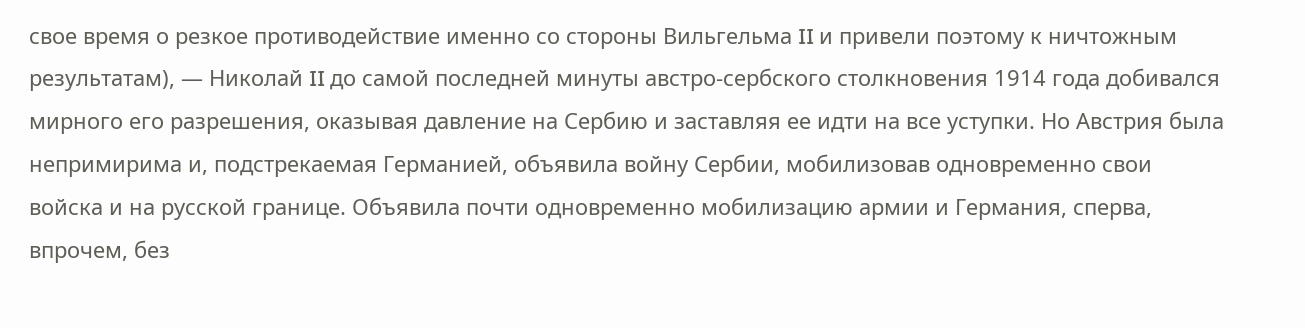свое время о резкое противодействие именно со стороны Вильгельма II и привели поэтому к ничтожным результатам), — Николай II до самой последней минуты австро-сербского столкновения 1914 года добивался мирного его разрешения, оказывая давление на Сербию и заставляя ее идти на все уступки. Но Австрия была непримирима и, подстрекаемая Германией, объявила войну Сербии, мобилизовав одновременно свои войска и на русской границе. Объявила почти одновременно мобилизацию армии и Германия, сперва, впрочем, без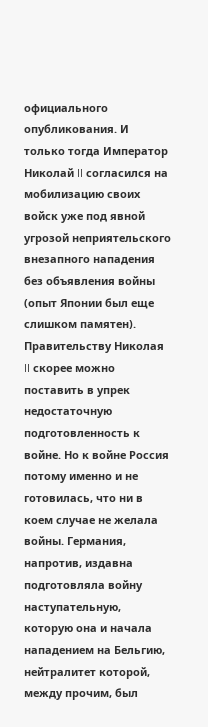официального опубликования. И только тогда Император Николай II согласился на мобилизацию своих войск уже под явной угрозой неприятельского внезапного нападения без объявления войны (опыт Японии был еще слишком памятен). Правительству Николая II скорее можно поставить в упрек недостаточную подготовленность к войне. Но к войне Россия потому именно и не готовилась, что ни в коем случае не желала войны. Германия, напротив, издавна подготовляла войну наступательную, которую она и начала нападением на Бельгию, нейтралитет которой, между прочим, был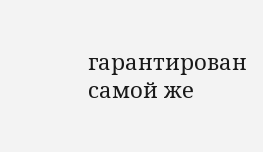гарантирован самой же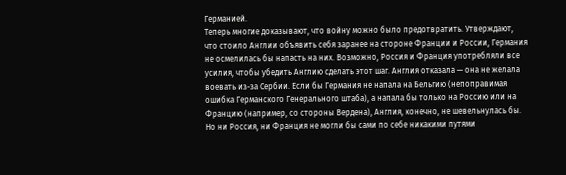Германией.
Теперь многие доказывают, что войну можно было предотвратить. Утверждают, что стоило Англии объявить себя заранее на стороне Франции и России, Германия не осмелилась бы напасть на них. Возможно, Россия и Франция употребляли все усилия, чтобы убедить Англию сделать этот шаг. Англия отказала — она не желала воевать из-за Сербии. Если бы Германия не напала на Бельгию (непоправимая ошибка Германского Генерального штаба), а напала бы только на Россию или на Францию (например, со стороны Вердена), Англия, конечно, не шевельнулась бы.
Но ни Россия, ни Франция не могли бы сами по себе никакими путями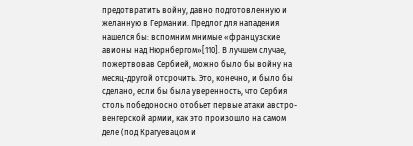предотвратить войну, давно подготовленную и желанную в Германии. Предлог для нападения нашелся бы: вспомним мнимые «французские авионы над Нюрнбергом»[110]. В лучшем случае, пожертвовав Сербией, можно было бы войну на месяц-другой отсрочить. Это, конечно, и было бы сделано, если бы была уверенность, что Сербия столь победоносно отобьет первые атаки австро-венгерской армии, как это произошло на самом деле (под Крагуевацом и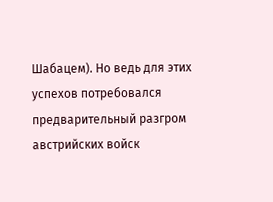Шабацем). Но ведь для этих успехов потребовался предварительный разгром австрийских войск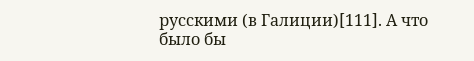русскими (в Галиции)[111]. А что было бы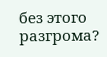без этого разгрома?